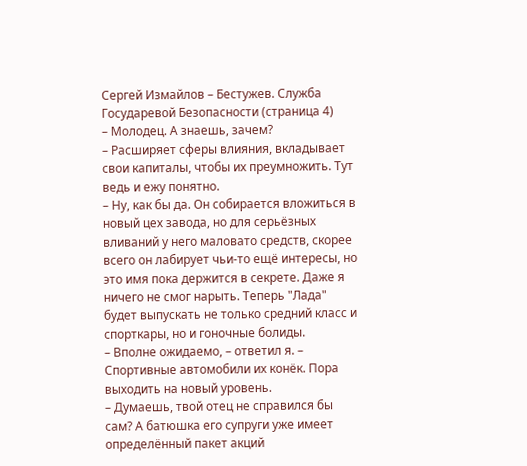Сергей Измайлов – Бестужев. Служба Государевой Безопасности (страница 4)
– Молодец. А знаешь, зачем?
– Расширяет сферы влияния, вкладывает свои капиталы, чтобы их преумножить. Тут ведь и ежу понятно.
– Ну, как бы да. Он собирается вложиться в новый цех завода, но для серьёзных вливаний у него маловато средств, скорее всего он лабирует чьи-то ещё интересы, но это имя пока держится в секрете. Даже я ничего не смог нарыть. Теперь "Лада" будет выпускать не только средний класс и спорткары, но и гоночные болиды.
– Вполне ожидаемо, – ответил я. – Спортивные автомобили их конёк. Пора выходить на новый уровень.
– Думаешь, твой отец не справился бы сам? А батюшка его супруги уже имеет определённый пакет акций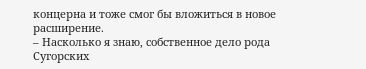концерна и тоже смог бы вложиться в новое расширение.
– Насколько я знаю, собственное дело рода Сугорских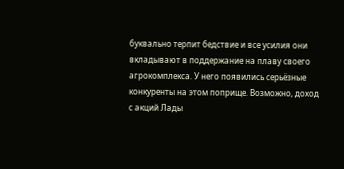буквально терпит бедствие и все усилия они вкладывают в поддержание на плаву своего агрокомплекса. У него появились серьёзные конкуренты на этом поприще. Возможно, доход с акций Лады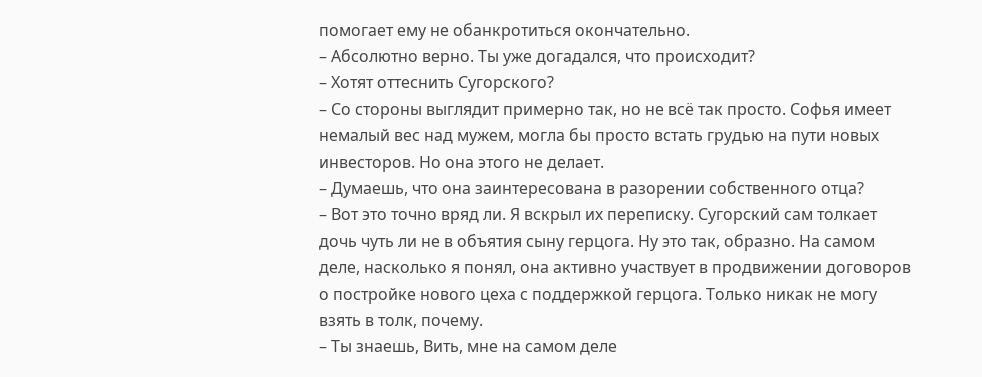помогает ему не обанкротиться окончательно.
– Абсолютно верно. Ты уже догадался, что происходит?
– Хотят оттеснить Сугорского?
– Со стороны выглядит примерно так, но не всё так просто. Софья имеет немалый вес над мужем, могла бы просто встать грудью на пути новых инвесторов. Но она этого не делает.
– Думаешь, что она заинтересована в разорении собственного отца?
– Вот это точно вряд ли. Я вскрыл их переписку. Сугорский сам толкает дочь чуть ли не в объятия сыну герцога. Ну это так, образно. На самом деле, насколько я понял, она активно участвует в продвижении договоров о постройке нового цеха с поддержкой герцога. Только никак не могу взять в толк, почему.
– Ты знаешь, Вить, мне на самом деле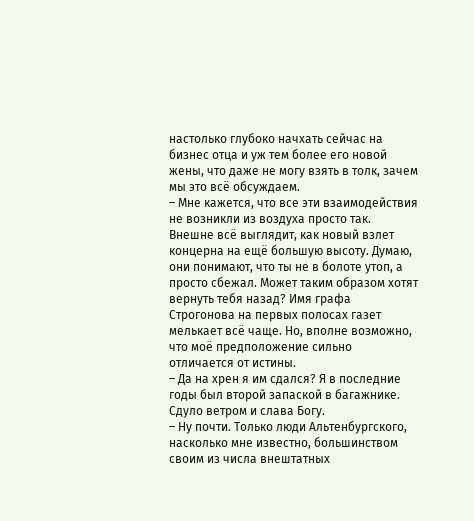настолько глубоко начхать сейчас на бизнес отца и уж тем более его новой жены, что даже не могу взять в толк, зачем мы это всё обсуждаем.
– Мне кажется, что все эти взаимодействия не возникли из воздуха просто так. Внешне всё выглядит, как новый взлет концерна на ещё большую высоту. Думаю, они понимают, что ты не в болоте утоп, а просто сбежал. Может таким образом хотят вернуть тебя назад? Имя графа Строгонова на первых полосах газет мелькает всё чаще. Но, вполне возможно, что моё предположение сильно отличается от истины.
– Да на хрен я им сдался? Я в последние годы был второй запаской в багажнике. Сдуло ветром и слава Богу.
– Ну почти. Только люди Альтенбургского, насколько мне известно, большинством своим из числа внештатных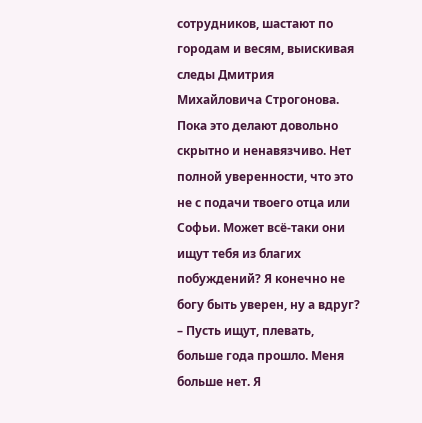сотрудников, шастают по городам и весям, выискивая следы Дмитрия Михайловича Строгонова. Пока это делают довольно скрытно и ненавязчиво. Нет полной уверенности, что это не с подачи твоего отца или Софьи. Может всё-таки они ищут тебя из благих побуждений? Я конечно не богу быть уверен, ну а вдруг?
– Пусть ищут, плевать, больше года прошло. Меня больше нет. Я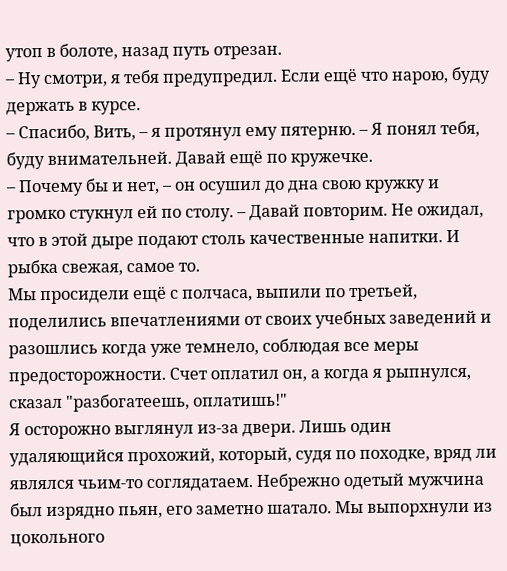утоп в болоте, назад путь отрезан.
– Ну смотри, я тебя предупредил. Если ещё что нарою, буду держать в курсе.
– Спасибо, Вить, – я протянул ему пятерню. – Я понял тебя, буду внимательней. Давай ещё по кружечке.
– Почему бы и нет, – он осушил до дна свою кружку и громко стукнул ей по столу. – Давай повторим. Не ожидал, что в этой дыре подают столь качественные напитки. И рыбка свежая, самое то.
Мы просидели ещё с полчаса, выпили по третьей, поделились впечатлениями от своих учебных заведений и разошлись когда уже темнело, соблюдая все меры предосторожности. Счет оплатил он, а когда я рыпнулся, сказал "разбогатеешь, оплатишь!"
Я осторожно выглянул из-за двери. Лишь один удаляющийся прохожий, который, судя по походке, вряд ли являлся чьим-то соглядатаем. Небрежно одетый мужчина был изрядно пьян, его заметно шатало. Мы выпорхнули из цокольного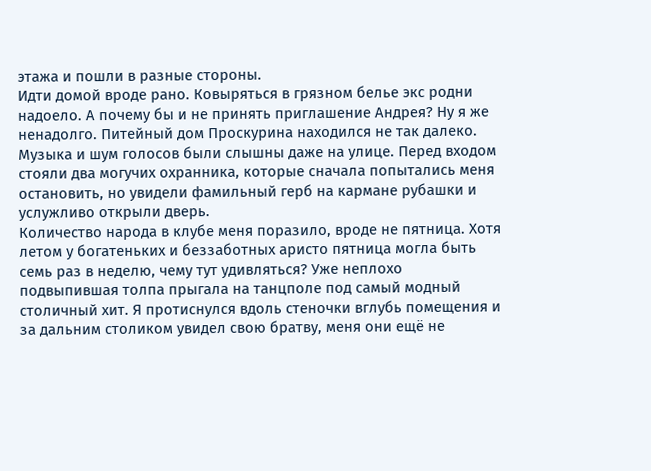этажа и пошли в разные стороны.
Идти домой вроде рано. Ковыряться в грязном белье экс родни надоело. А почему бы и не принять приглашение Андрея? Ну я же ненадолго. Питейный дом Проскурина находился не так далеко.
Музыка и шум голосов были слышны даже на улице. Перед входом стояли два могучих охранника, которые сначала попытались меня остановить, но увидели фамильный герб на кармане рубашки и услужливо открыли дверь.
Количество народа в клубе меня поразило, вроде не пятница. Хотя летом у богатеньких и беззаботных аристо пятница могла быть семь раз в неделю, чему тут удивляться? Уже неплохо подвыпившая толпа прыгала на танцполе под самый модный столичный хит. Я протиснулся вдоль стеночки вглубь помещения и за дальним столиком увидел свою братву, меня они ещё не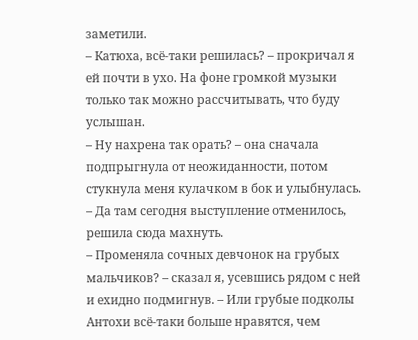заметили.
– Катюха, всё-таки решилась? – прокричал я ей почти в ухо. На фоне громкой музыки только так можно рассчитывать, что буду услышан.
– Ну нахрена так орать? – она сначала подпрыгнула от неожиданности, потом стукнула меня кулачком в бок и улыбнулась. – Да там сегодня выступление отменилось, решила сюда махнуть.
– Променяла сочных девчонок на грубых мальчиков? – сказал я, усевшись рядом с ней и ехидно подмигнув. – Или грубые подколы Антохи всё-таки больше нравятся, чем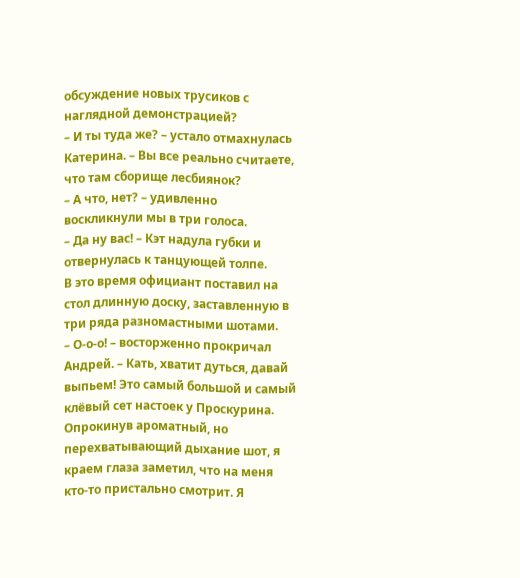обсуждение новых трусиков с наглядной демонстрацией?
– И ты туда же? – устало отмахнулась Катерина. – Вы все реально считаете, что там сборище лесбиянок?
– А что, нет? – удивленно воскликнули мы в три голоса.
– Да ну вас! – Кэт надула губки и отвернулась к танцующей толпе.
В это время официант поставил на стол длинную доску, заставленную в три ряда разномастными шотами.
– О-о-о! – восторженно прокричал Андрей. – Кать, хватит дуться, давай выпьем! Это самый большой и самый клёвый сет настоек у Проскурина.
Опрокинув ароматный, но перехватывающий дыхание шот, я краем глаза заметил, что на меня кто-то пристально смотрит. Я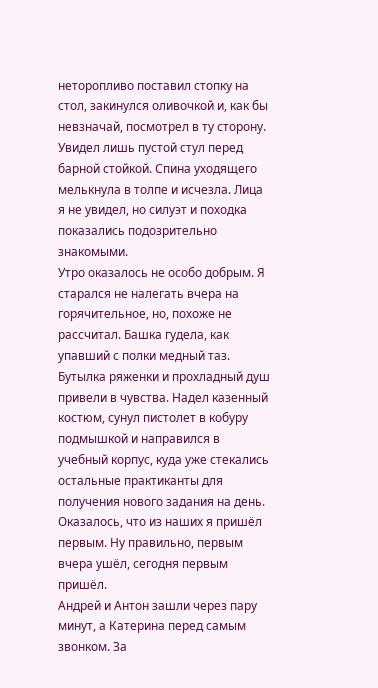неторопливо поставил стопку на стол, закинулся оливочкой и, как бы невзначай, посмотрел в ту сторону. Увидел лишь пустой стул перед барной стойкой. Спина уходящего мелькнула в толпе и исчезла. Лица я не увидел, но силуэт и походка показались подозрительно знакомыми.
Утро оказалось не особо добрым. Я старался не налегать вчера на горячительное, но, похоже не рассчитал. Башка гудела, как упавший с полки медный таз. Бутылка ряженки и прохладный душ привели в чувства. Надел казенный костюм, сунул пистолет в кобуру подмышкой и направился в учебный корпус, куда уже стекались остальные практиканты для получения нового задания на день. Оказалось, что из наших я пришёл первым. Ну правильно, первым вчера ушёл, сегодня первым пришёл.
Андрей и Антон зашли через пару минут, а Катерина перед самым звонком. За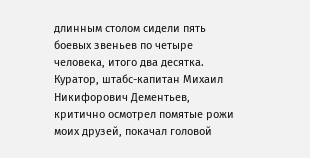длинным столом сидели пять боевых звеньев по четыре человека, итого два десятка. Куратор, штабс-капитан Михаил Никифорович Дементьев, критично осмотрел помятые рожи моих друзей, покачал головой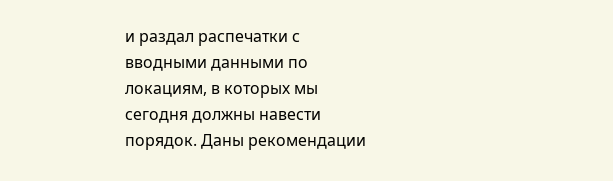и раздал распечатки с вводными данными по локациям, в которых мы сегодня должны навести порядок. Даны рекомендации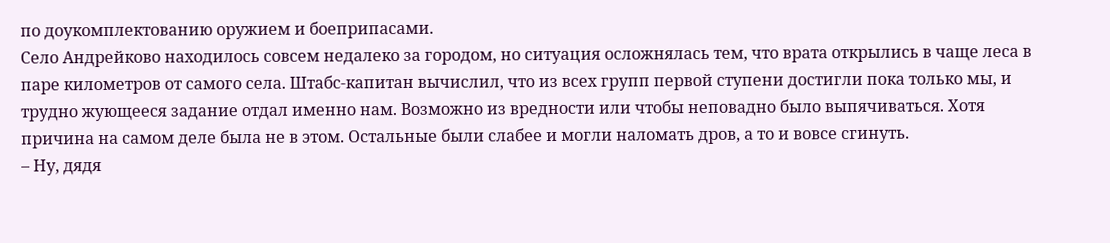по доукомплектованию оружием и боеприпасами.
Село Андрейково находилось совсем недалеко за городом, но ситуация осложнялась тем, что врата открылись в чаще леса в паре километров от самого села. Штабс-капитан вычислил, что из всех групп первой ступени достигли пока только мы, и трудно жующееся задание отдал именно нам. Возможно из вредности или чтобы неповадно было выпячиваться. Хотя причина на самом деле была не в этом. Остальные были слабее и могли наломать дров, а то и вовсе сгинуть.
– Ну, дядя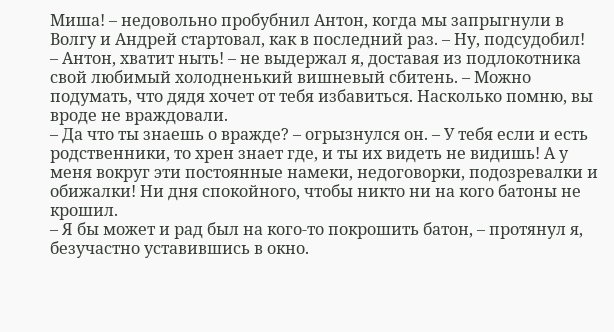Миша! – недовольно пробубнил Антон, когда мы запрыгнули в Волгу и Андрей стартовал, как в последний раз. – Ну, подсудобил!
– Антон, хватит ныть! – не выдержал я, доставая из подлокотника свой любимый холодненький вишневый сбитень. – Можно подумать, что дядя хочет от тебя избавиться. Насколько помню, вы вроде не враждовали.
– Да что ты знаешь о вражде? – огрызнулся он. – У тебя если и есть родственники, то хрен знает где, и ты их видеть не видишь! А у меня вокруг эти постоянные намеки, недоговорки, подозревалки и обижалки! Ни дня спокойного, чтобы никто ни на кого батоны не крошил.
– Я бы может и рад был на кого-то покрошить батон, – протянул я, безучастно уставившись в окно.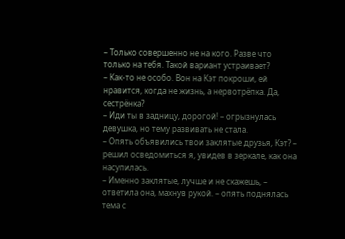– Только совершенно не на кого. Разве что только на тебя. Такой вариант устраивает?
– Как-то не особо. Вон на Кэт покроши, ей нравится, когда не жизнь, а нервотрёпка. Да, сестрёнка?
– Иди ты в задницу, дорогой! – огрызнулась девушка, но тему развивать не стала.
– Опять объявились твои заклятые друзья, Кэт? – решил осведомиться я, увидев в зеркале, как она насупилась.
– Именно заклятые, лучше и не скажешь, – ответила она, махнув рукой. – опять поднялась тема с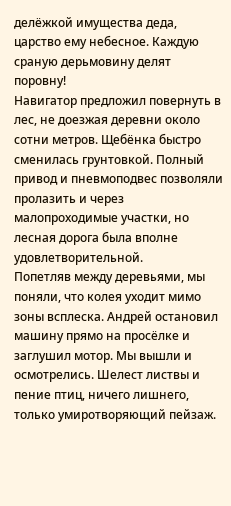делёжкой имущества деда, царство ему небесное. Каждую сраную дерьмовину делят поровну!
Навигатор предложил повернуть в лес, не доезжая деревни около сотни метров. Щебёнка быстро сменилась грунтовкой. Полный привод и пневмоподвес позволяли пролазить и через малопроходимые участки, но лесная дорога была вполне удовлетворительной.
Попетляв между деревьями, мы поняли, что колея уходит мимо зоны всплеска. Андрей остановил машину прямо на просёлке и заглушил мотор. Мы вышли и осмотрелись. Шелест листвы и пение птиц, ничего лишнего, только умиротворяющий пейзаж.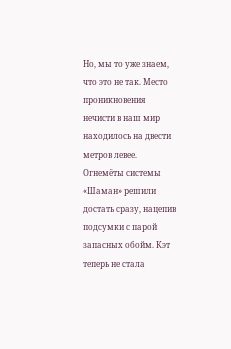Но, мы то уже знаем, что это не так. Место проникновения нечисти в наш мир находилось на двести метров левее.
Огнемёты системы «Шаман» решили достать сразу, нацепив подсумки с парой запасных обойм. Кэт теперь не стала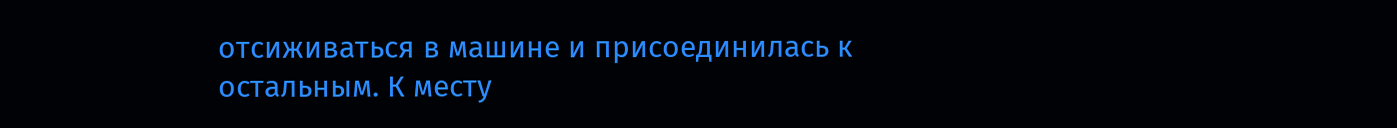отсиживаться в машине и присоединилась к остальным. К месту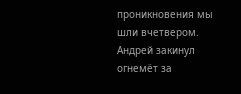проникновения мы шли вчетвером. Андрей закинул огнемёт за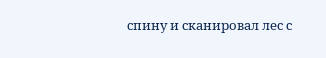спину и сканировал лес с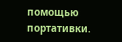помощью портативки.